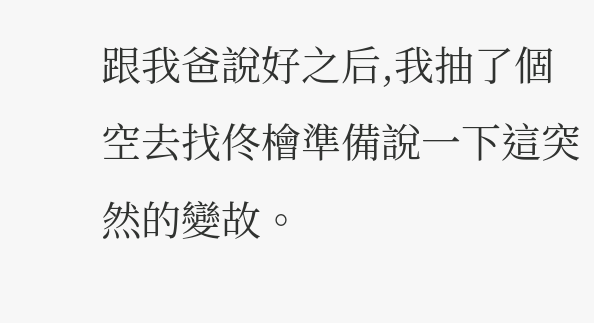跟我爸說好之后,我抽了個空去找佟檜準備說一下這突然的變故。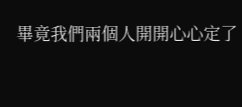畢竟我們兩個人開開心心定了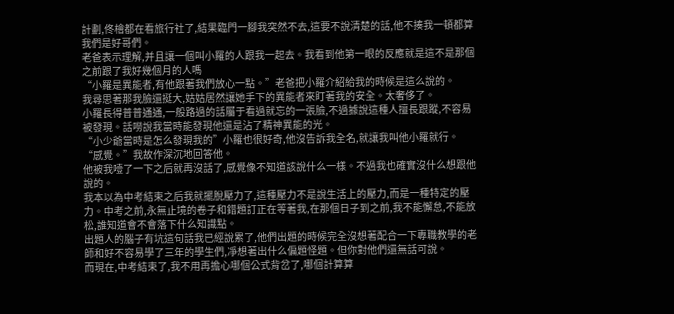計劃,佟檜都在看旅行社了,結果臨門一腳我突然不去,這要不說清楚的話,他不揍我一頓都算我們是好哥們。
老爸表示理解,并且讓一個叫小羅的人跟我一起去。我看到他第一眼的反應就是這不是那個之前跟了我好幾個月的人嗎
“小羅是異能者,有他跟著我們放心一點。”老爸把小羅介紹給我的時候是這么說的。
我尋思著那我臉還挺大,姑姑居然讓她手下的異能者來盯著我的安全。太奢侈了。
小羅長得普普通通,一般路過的話屬于看過就忘的一張臉,不過據說這種人擅長跟蹤,不容易被發現。話嘮說我當時能發現他還是沾了精神異能的光。
“小少爺當時是怎么發現我的”小羅也很好奇,他沒告訴我全名,就讓我叫他小羅就行。
“感覺。”我故作深沉地回答他。
他被我噎了一下之后就再沒話了,感覺像不知道該說什么一樣。不過我也確實沒什么想跟他說的。
我本以為中考結束之后我就擺脫壓力了,這種壓力不是說生活上的壓力,而是一種特定的壓力。中考之前,永無止境的卷子和錯題訂正在等著我,在那個日子到之前,我不能懈怠,不能放松,誰知道會不會落下什么知識點。
出題人的腦子有坑這句話我已經說累了,他們出題的時候完全沒想著配合一下專職教學的老師和好不容易學了三年的學生們,凈想著出什么偏題怪題。但你對他們還無話可說。
而現在,中考結束了,我不用再擔心哪個公式背岔了,哪個計算算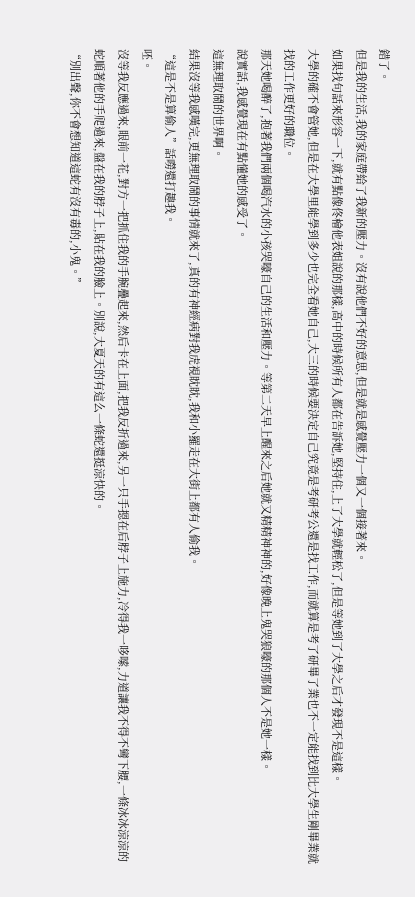錯了。
但是我的生活,我的家庭帶給了我新的壓力。沒有說他們不好的意思,但是就是感覺壓力一個又一個接著來。
如果找句話來形容一下,就有點像佟檜他表姐說的那樣,高中的時候所有人都在告訴她,堅持住,上了大學就輕松了,但是等她到了大學之后才發現不是這樣。
大學的確不會管她,但是在大學里能學到多少也完全看她自己,大三的時候要決定自己究竟是考研考公還是找工作,而就算是考了研畢了業也不一定能找到比大學生剛畢業就找的工作更好的職位。
那天她喝醉了,抱著我們兩個喝汽水的小孩哭嚎自己的生活和壓力。等第二天早上醒來之后她就又精精神神的,好像晚上鬼哭狼嚎的那個人不是她一樣。
說實話,我感覺現在有點懂她的感受了。
這無理取鬧的世界啊。
結果沒等我感嘆完,更無理取鬧的事情就來了,真的有神經病對我虎視眈眈,我和小羅走在大街上都有人偷我。
“這是不是算偷人”話嘮還打趣我。
呸。
沒等我反應過來,眼前一花,對方一把抓住我的手腕疊起來,然后卡在上面,把我反折過來,另一只手摁在后脖子上施力,冷得我一哆嗦,力道讓我不得不彎下腰,一條冰冰涼涼的蛇順著他的手爬過來,盤在我的脖子上,貼在我的臉上。別說,大夏天的有這么一條蛇還挺涼快的。
“別出聲,你不會想知道這蛇有沒有毒的,小鬼。”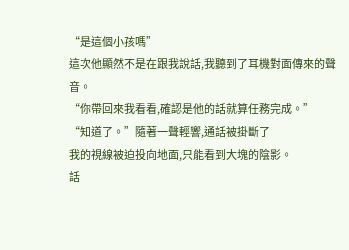“是這個小孩嗎”
這次他顯然不是在跟我說話,我聽到了耳機對面傳來的聲音。
“你帶回來我看看,確認是他的話就算任務完成。”
“知道了。”隨著一聲輕響,通話被掛斷了
我的視線被迫投向地面,只能看到大塊的陰影。
話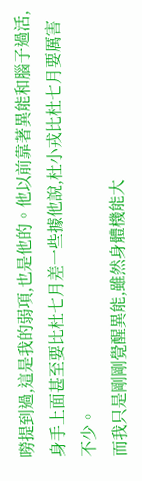嘮提到過,這是我的弱項,也是他的。他以前靠著異能和腦子過活,身手上面甚至要比杜七月差一些據他說,杜小戎比杜七月要厲害不少。
而我只是剛剛覺醒異能,雖然身體機能大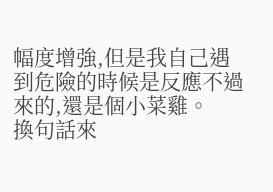幅度增強,但是我自己遇到危險的時候是反應不過來的,還是個小菜雞。
換句話來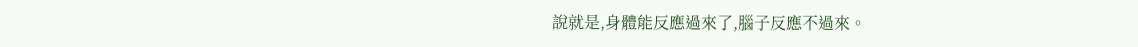說就是,身體能反應過來了,腦子反應不過來。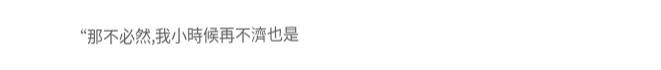“那不必然,我小時候再不濟也是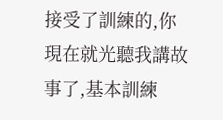接受了訓練的,你現在就光聽我講故事了,基本訓練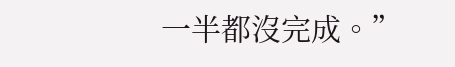一半都沒完成。”